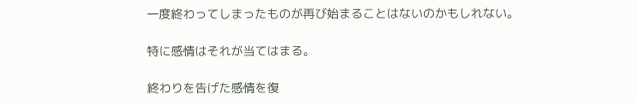一度終わってしまったものが再び始まることはないのかもしれない。

特に感情はそれが当てはまる。

終わりを告げた感情を復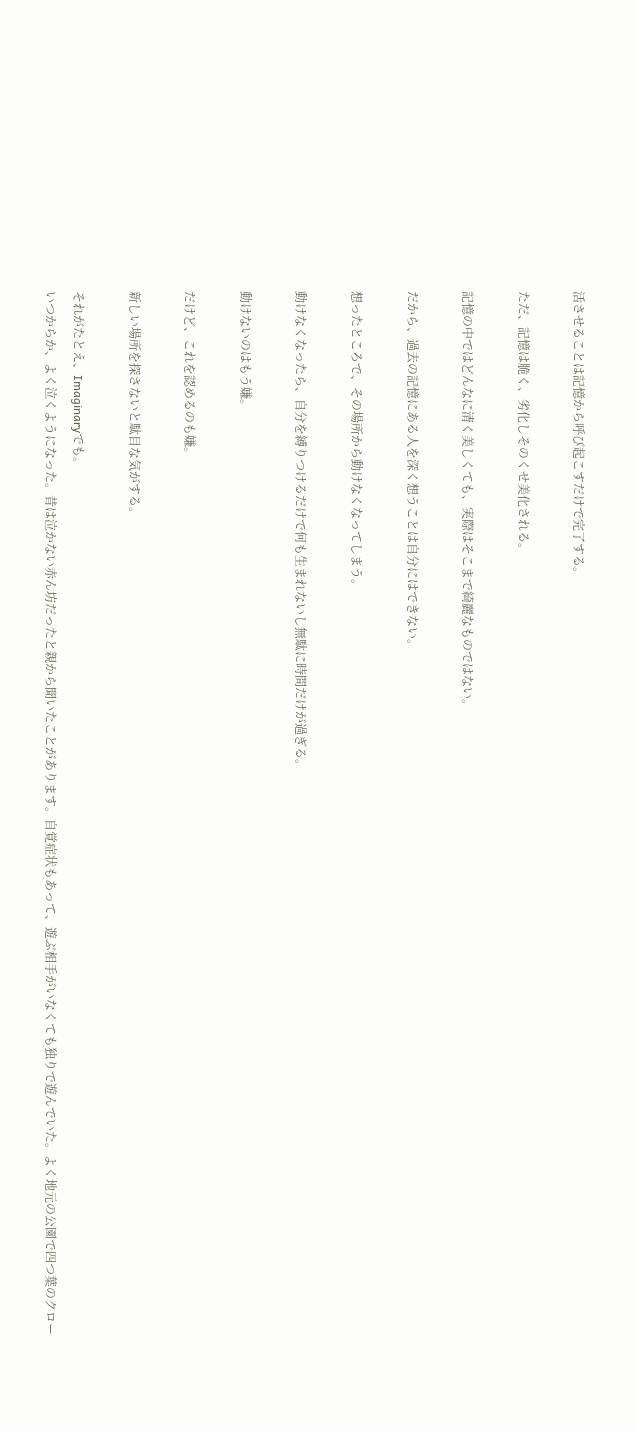活させることは記憶から呼び起こすだけで完了する。

ただ、記憶は脆く、劣化しそのくせ美化される。

記憶の中ではどんなに清く美しくても、実際はそこまで綺麗なものではない。

だから、過去の記憶にある人を深く想うことは自分にはできない。

想ったところで、その場所から動けなくなってしまう。

動けなくなったら、自分を縛りつけるだけで何も生まれないし無駄に時間だけが過ぎる。

動けないのはもう嫌。

だけど、これを認めるのも嫌。

新しい場所を探さないと駄目な気がする。

それがたとえ、Imaginaryでも。
いつからか、よく泣くようになった。昔は泣かない赤ん坊だったと親から聞いたことがあります。自覚症状もあって、遊ぶ相手がいなくても独りで遊んでいた。よく地元の公園で四つ葉のクロー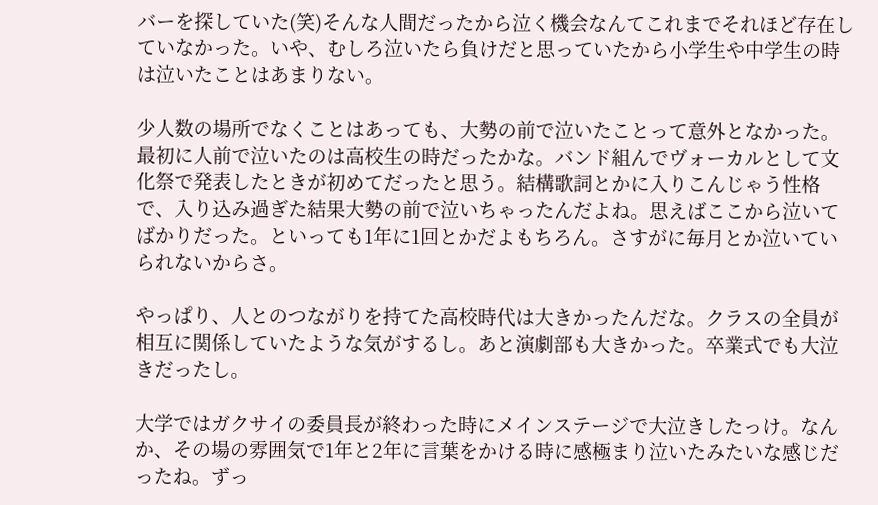バーを探していた(笑)そんな人間だったから泣く機会なんてこれまでそれほど存在していなかった。いや、むしろ泣いたら負けだと思っていたから小学生や中学生の時は泣いたことはあまりない。

少人数の場所でなくことはあっても、大勢の前で泣いたことって意外となかった。最初に人前で泣いたのは高校生の時だったかな。バンド組んでヴォーカルとして文化祭で発表したときが初めてだったと思う。結構歌詞とかに入りこんじゃう性格で、入り込み過ぎた結果大勢の前で泣いちゃったんだよね。思えばここから泣いてばかりだった。といっても1年に1回とかだよもちろん。さすがに毎月とか泣いていられないからさ。

やっぱり、人とのつながりを持てた高校時代は大きかったんだな。クラスの全員が相互に関係していたような気がするし。あと演劇部も大きかった。卒業式でも大泣きだったし。

大学ではガクサイの委員長が終わった時にメインステージで大泣きしたっけ。なんか、その場の雰囲気で1年と2年に言葉をかける時に感極まり泣いたみたいな感じだったね。ずっ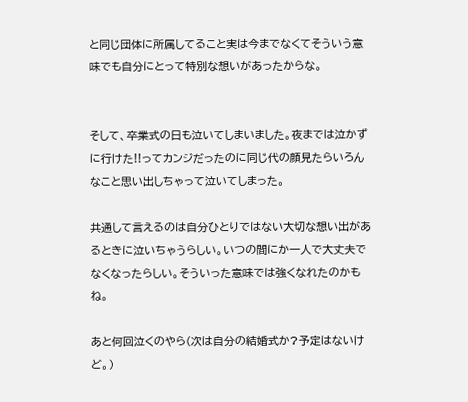と同じ団体に所属してること実は今までなくてそういう意味でも自分にとって特別な想いがあったからな。


そして、卒業式の日も泣いてしまいました。夜までは泣かずに行けた!!ってカンジだったのに同じ代の顔見たらいろんなこと思い出しちゃって泣いてしまった。

共通して言えるのは自分ひとりではない大切な想い出があるときに泣いちゃうらしい。いつの間にか一人で大丈夫でなくなったらしい。そういった意味では強くなれたのかもね。

あと何回泣くのやら(次は自分の結婚式か?予定はないけど。)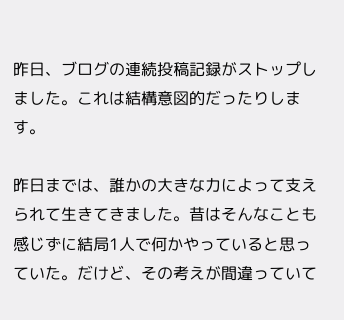昨日、ブログの連続投稿記録がストップしました。これは結構意図的だったりします。

昨日までは、誰かの大きな力によって支えられて生きてきました。昔はそんなことも感じずに結局1人で何かやっていると思っていた。だけど、その考えが間違っていて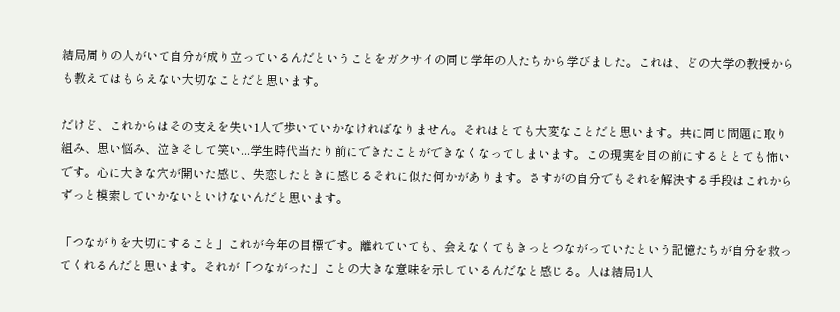結局周りの人がいて自分が成り立っているんだということをガクサイの同じ学年の人たちから学びました。これは、どの大学の教授からも教えてはもらえない大切なことだと思います。

だけど、これからはその支えを失い1人で歩いていかなければなりません。それはとても大変なことだと思います。共に同じ問題に取り組み、思い悩み、泣きそして笑い...学生時代当たり前にできたことができなくなってしまいます。この現実を目の前にするととても怖いです。心に大きな穴が開いた感じ、失恋したときに感じるそれに似た何かがあります。さすがの自分でもそれを解決する手段はこれからずっと模索していかないといけないんだと思います。

「つながりを大切にすること」これが今年の目標です。離れていても、会えなくてもきっとつながっていたという記憶たちが自分を救ってくれるんだと思います。それが「つながった」ことの大きな意味を示しているんだなと感じる。人は結局1人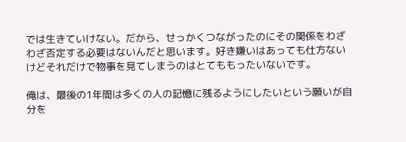では生きていけない。だから、せっかくつながったのにその関係をわざわざ否定する必要はないんだと思います。好き嫌いはあっても仕方ないけどそれだけで物事を見てしまうのはとてももったいないです。

俺は、最後の1年間は多くの人の記憶に残るようにしたいという願いが自分を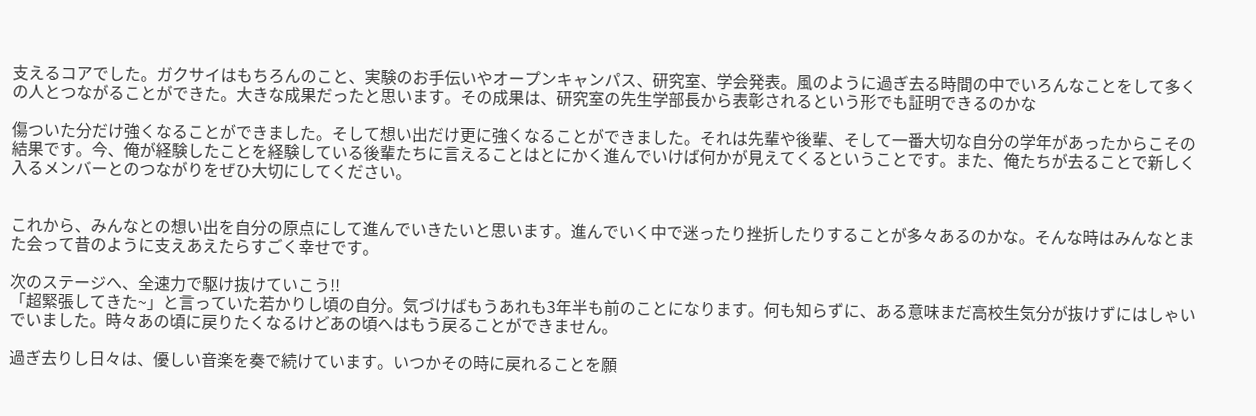支えるコアでした。ガクサイはもちろんのこと、実験のお手伝いやオープンキャンパス、研究室、学会発表。風のように過ぎ去る時間の中でいろんなことをして多くの人とつながることができた。大きな成果だったと思います。その成果は、研究室の先生学部長から表彰されるという形でも証明できるのかな

傷ついた分だけ強くなることができました。そして想い出だけ更に強くなることができました。それは先輩や後輩、そして一番大切な自分の学年があったからこその結果です。今、俺が経験したことを経験している後輩たちに言えることはとにかく進んでいけば何かが見えてくるということです。また、俺たちが去ることで新しく入るメンバーとのつながりをぜひ大切にしてください。


これから、みんなとの想い出を自分の原点にして進んでいきたいと思います。進んでいく中で迷ったり挫折したりすることが多々あるのかな。そんな時はみんなとまた会って昔のように支えあえたらすごく幸せです。

次のステージへ、全速力で駆け抜けていこう!!
「超緊張してきた~」と言っていた若かりし頃の自分。気づけばもうあれも3年半も前のことになります。何も知らずに、ある意味まだ高校生気分が抜けずにはしゃいでいました。時々あの頃に戻りたくなるけどあの頃へはもう戻ることができません。

過ぎ去りし日々は、優しい音楽を奏で続けています。いつかその時に戻れることを願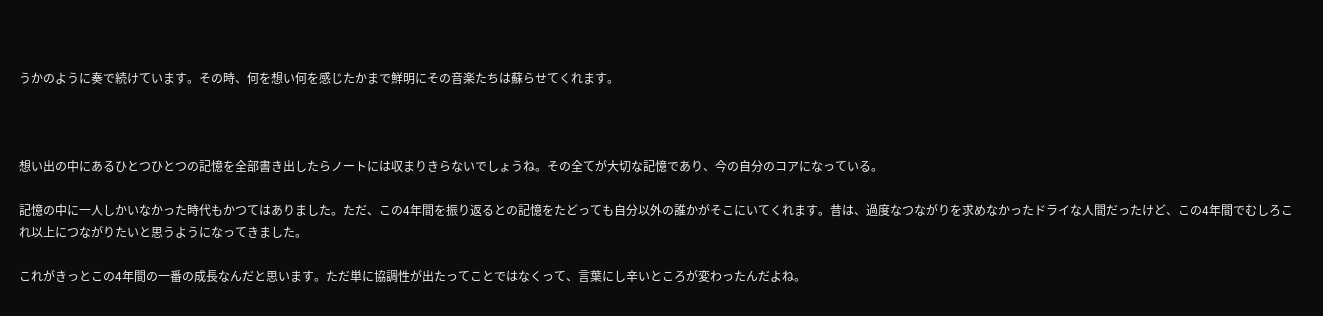うかのように奏で続けています。その時、何を想い何を感じたかまで鮮明にその音楽たちは蘇らせてくれます。



想い出の中にあるひとつひとつの記憶を全部書き出したらノートには収まりきらないでしょうね。その全てが大切な記憶であり、今の自分のコアになっている。

記憶の中に一人しかいなかった時代もかつてはありました。ただ、この4年間を振り返るとの記憶をたどっても自分以外の誰かがそこにいてくれます。昔は、過度なつながりを求めなかったドライな人間だったけど、この4年間でむしろこれ以上につながりたいと思うようになってきました。

これがきっとこの4年間の一番の成長なんだと思います。ただ単に協調性が出たってことではなくって、言葉にし辛いところが変わったんだよね。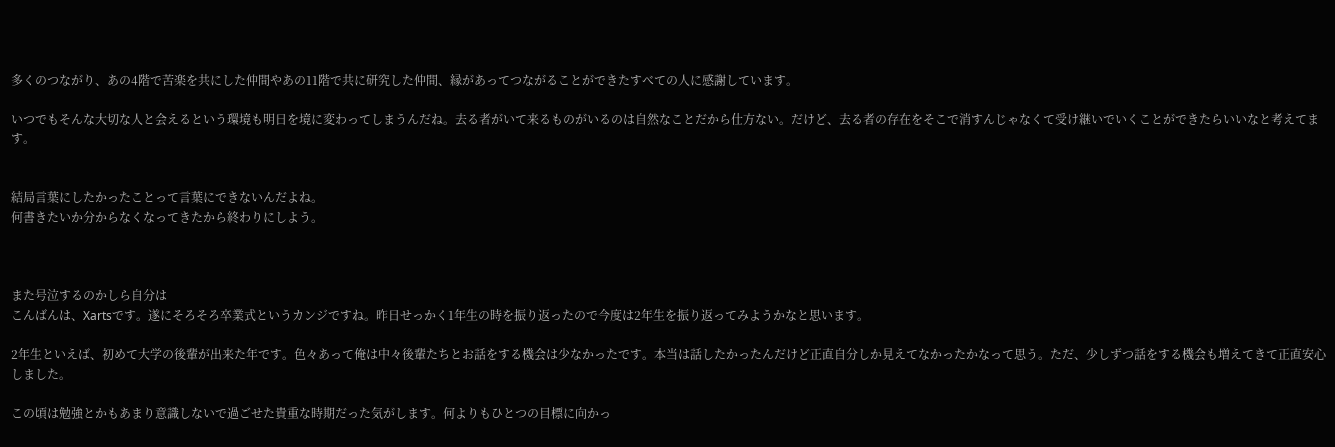多くのつながり、あの4階で苦楽を共にした仲間やあの11階で共に研究した仲間、縁があってつながることができたすべての人に感謝しています。

いつでもそんな大切な人と会えるという環境も明日を境に変わってしまうんだね。去る者がいて来るものがいるのは自然なことだから仕方ない。だけど、去る者の存在をそこで消すんじゃなくて受け継いでいくことができたらいいなと考えてます。


結局言葉にしたかったことって言葉にできないんだよね。
何書きたいか分からなくなってきたから終わりにしよう。



また号泣するのかしら自分は
こんばんは、Xartsです。遂にそろそろ卒業式というカンジですね。昨日せっかく1年生の時を振り返ったので今度は2年生を振り返ってみようかなと思います。

2年生といえば、初めて大学の後輩が出来た年です。色々あって俺は中々後輩たちとお話をする機会は少なかったです。本当は話したかったんだけど正直自分しか見えてなかったかなって思う。ただ、少しずつ話をする機会も増えてきて正直安心しました。

この頃は勉強とかもあまり意識しないで過ごせた貴重な時期だった気がします。何よりもひとつの目標に向かっ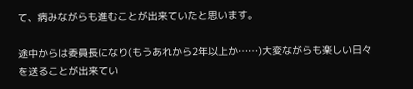て、病みながらも進むことが出来ていたと思います。

途中からは委員長になり(もうあれから2年以上か……)大変ながらも楽しい日々を送ることが出来てい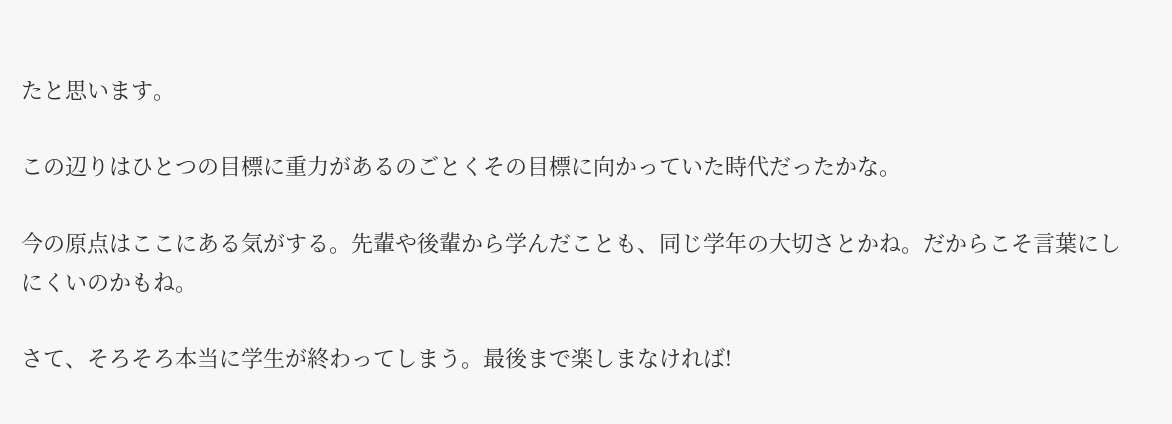たと思います。

この辺りはひとつの目標に重力があるのごとくその目標に向かっていた時代だったかな。

今の原点はここにある気がする。先輩や後輩から学んだことも、同じ学年の大切さとかね。だからこそ言葉にしにくいのかもね。

さて、そろそろ本当に学生が終わってしまう。最後まで楽しまなければ!